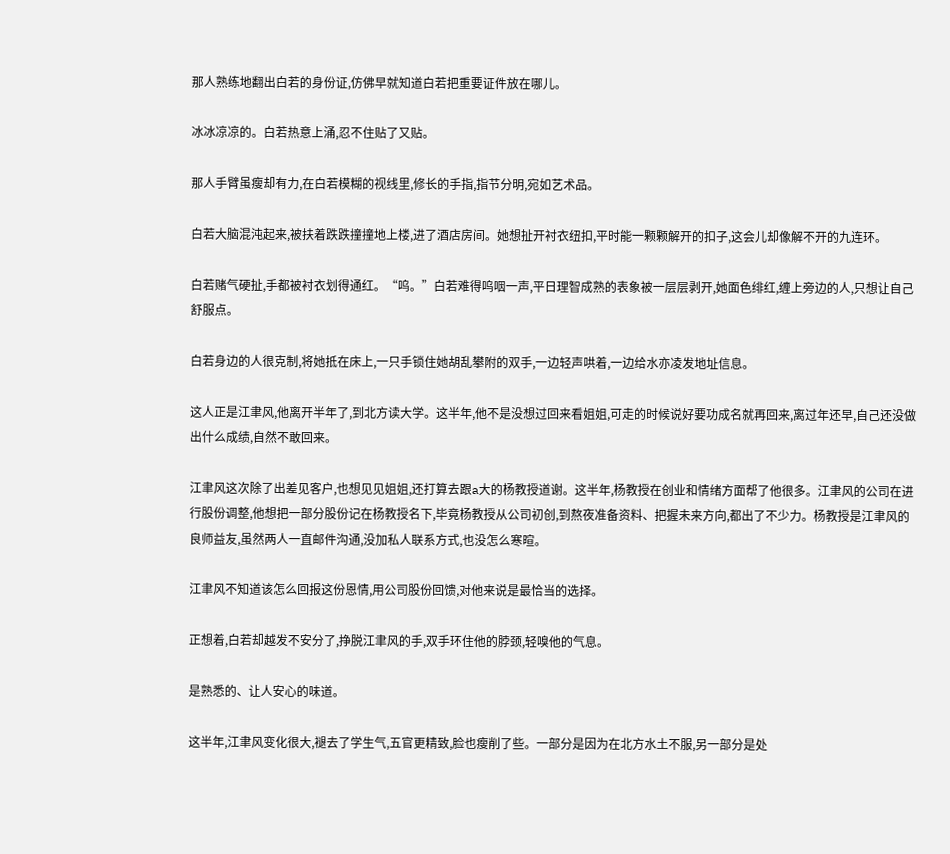那人熟练地翻出白若的身份证,仿佛早就知道白若把重要证件放在哪儿。

冰冰凉凉的。白若热意上涌,忍不住贴了又贴。

那人手臂虽瘦却有力,在白若模糊的视线里,修长的手指,指节分明,宛如艺术品。

白若大脑混沌起来,被扶着跌跌撞撞地上楼,进了酒店房间。她想扯开衬衣纽扣,平时能一颗颗解开的扣子,这会儿却像解不开的九连环。

白若赌气硬扯,手都被衬衣划得通红。“呜。”白若难得呜咽一声,平日理智成熟的表象被一层层剥开,她面色绯红,缠上旁边的人,只想让自己舒服点。

白若身边的人很克制,将她抵在床上,一只手锁住她胡乱攀附的双手,一边轻声哄着,一边给水亦凌发地址信息。

这人正是江聿风,他离开半年了,到北方读大学。这半年,他不是没想过回来看姐姐,可走的时候说好要功成名就再回来,离过年还早,自己还没做出什么成绩,自然不敢回来。

江聿风这次除了出差见客户,也想见见姐姐,还打算去跟a大的杨教授道谢。这半年,杨教授在创业和情绪方面帮了他很多。江聿风的公司在进行股份调整,他想把一部分股份记在杨教授名下,毕竟杨教授从公司初创,到熬夜准备资料、把握未来方向,都出了不少力。杨教授是江聿风的良师益友,虽然两人一直邮件沟通,没加私人联系方式,也没怎么寒暄。

江聿风不知道该怎么回报这份恩情,用公司股份回馈,对他来说是最恰当的选择。

正想着,白若却越发不安分了,挣脱江聿风的手,双手环住他的脖颈,轻嗅他的气息。

是熟悉的、让人安心的味道。

这半年,江聿风变化很大,褪去了学生气,五官更精致,脸也瘦削了些。一部分是因为在北方水土不服,另一部分是处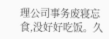理公司事务废寝忘食,没好好吃饭。久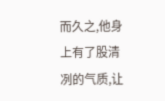而久之,他身上有了股清冽的气质,让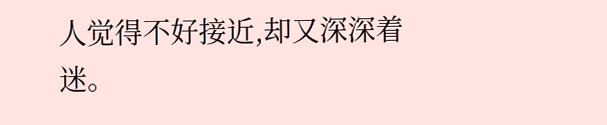人觉得不好接近,却又深深着迷。